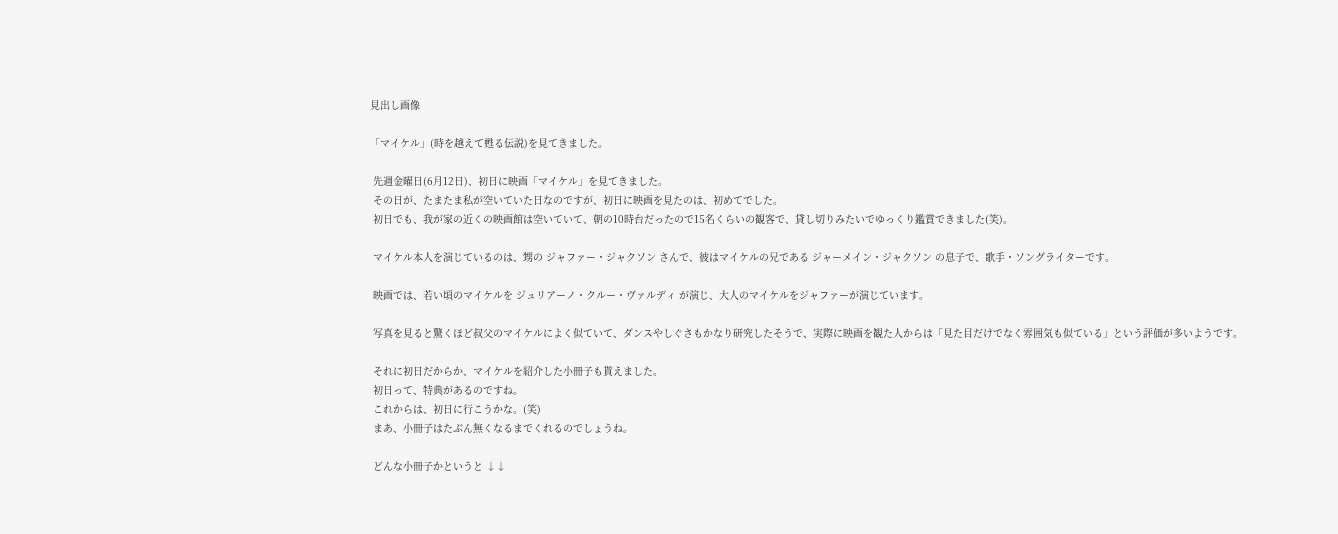見出し画像

「マイケル」(時を越えて甦る伝説)を見てきました。

 先週金曜日(6月12日)、初日に映画「マイケル」を見てきました。
 その日が、たまたま私が空いていた日なのですが、初日に映画を見たのは、初めてでした。
 初日でも、我が家の近くの映画館は空いていて、朝の10時台だったので15名くらいの観客で、貸し切りみたいでゆっくり鑑賞できました(笑)。

 マイケル本人を演じているのは、甥の ジャファー・ジャクソン さんで、彼はマイケルの兄である ジャーメイン・ジャクソン の息子で、歌手・ソングライターです。

 映画では、若い頃のマイケルを ジュリアーノ・クルー・ヴァルディ が演じ、大人のマイケルをジャファーが演じています。

 写真を見ると驚くほど叔父のマイケルによく似ていて、ダンスやしぐさもかなり研究したそうで、実際に映画を観た人からは「見た目だけでなく雰囲気も似ている」という評価が多いようです。

 それに初日だからか、マイケルを紹介した小冊子も貰えました。
 初日って、特典があるのですね。
 これからは、初日に行こうかな。(笑)
 まあ、小冊子はたぶん無くなるまでくれるのでしょうね。

 どんな小冊子かというと ↓↓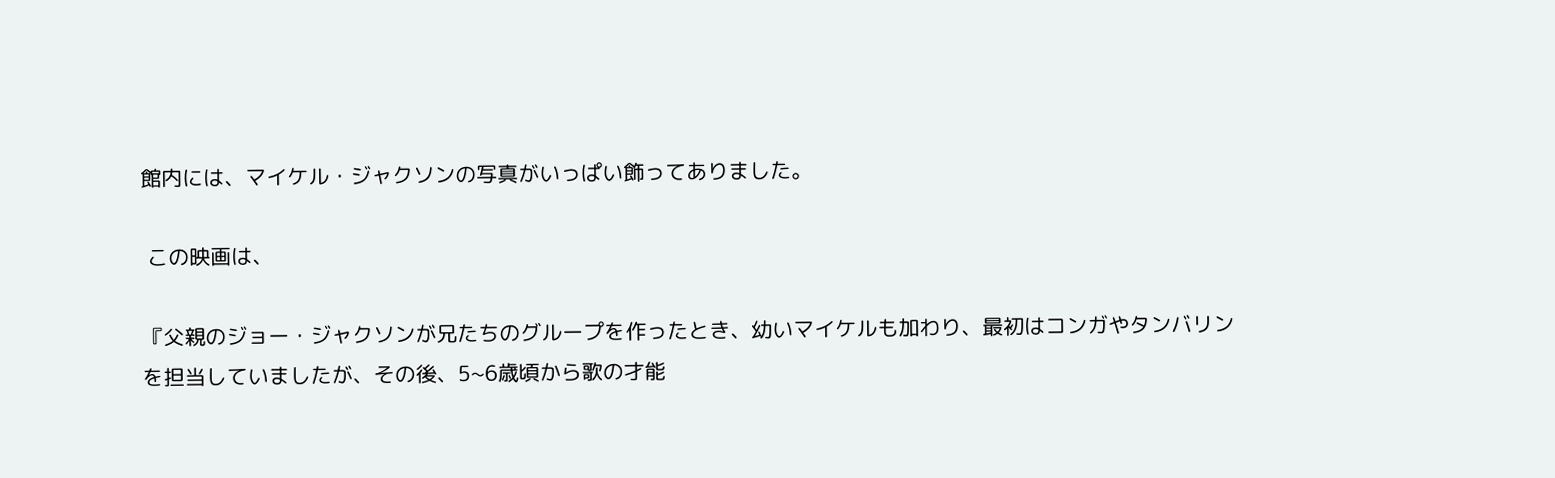館内には、マイケル・ジャクソンの写真がいっぱい飾ってありました。

 この映画は、

『父親のジョー・ジャクソンが兄たちのグループを作ったとき、幼いマイケルも加わり、最初はコンガやタンバリンを担当していましたが、その後、5~6歳頃から歌の才能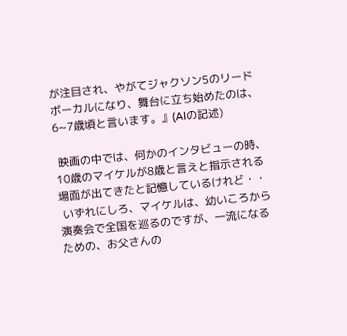が注目され、やがてジャクソン5のリードボーカルになり、舞台に立ち始めたのは、6~7歳頃と言います。』(AIの記述)

 映画の中では、何かのインタビューの時、10歳のマイケルが8歳と言えと指示される場面が出てきたと記憶しているけれど・・
 いずれにしろ、マイケルは、幼いころから演奏会で全国を巡るのですが、一流になるための、お父さんの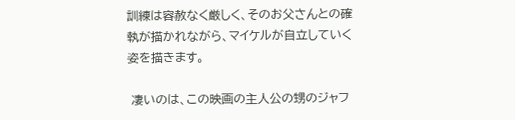訓練は容赦なく厳しく、そのお父さんとの確執が描かれながら、マイケルが自立していく姿を描きます。

 凄いのは、この映画の主人公の甥のジャフ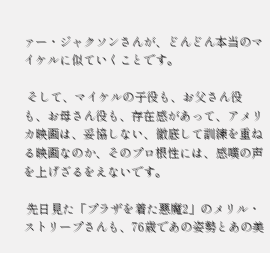ァー・ジャクソンさんが、どんどん本当のマイケルに似ていくことです。

 そして、マイケルの子役も、お父さん役も、お母さん役も、存在感があって、アメリカ映画は、妥協しない、徹底して訓練を重ねる映画なのか、そのプロ根性には、感嘆の声を上げざるをえないです。

 先日見た「プラザを着た悪魔2」のメリル・ストリープさんも、76歳であの姿勢とあの美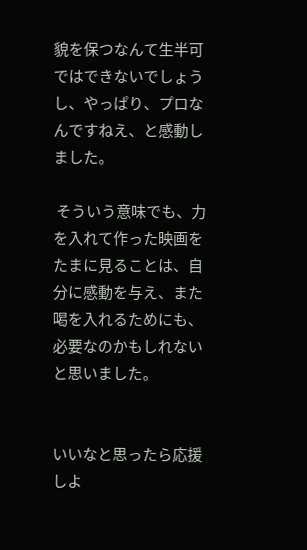貌を保つなんて生半可ではできないでしょうし、やっぱり、プロなんですねえ、と感動しました。

 そういう意味でも、力を入れて作った映画をたまに見ることは、自分に感動を与え、また喝を入れるためにも、必要なのかもしれないと思いました。


いいなと思ったら応援しよ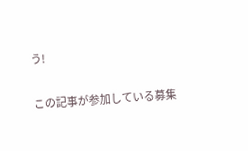う!

この記事が参加している募集